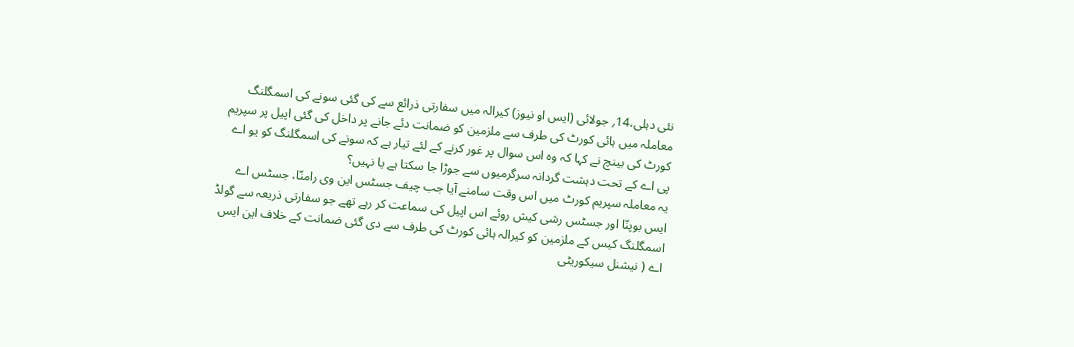نئی دہلی،14؍ جولائی (ایس او نیوز) کیرالہ میں سفارتی ذرائع سے کی گئی سونے کی اسمگلنگ معاملہ میں ہائی کورٹ کی طرف سے ملزمین کو ضمانت دئے جانے پر داخل کی گئی اپیل پر سپریم کورٹ کی بینچ نے کہا کہ وہ اس سوال پر غور کرنے کے لئے تیار ہے کہ سونے کی اسمگلنگ کو یو اے پی اے کے تحت دہشت گردانہ سرگرمیوں سے جوڑا جا سکتا ہے یا نہیں؟
یہ معاملہ سپریم کورٹ میں اس وقت سامنے آیا جب چیف جسٹس این وی رامنّا، جسٹس اے ایس بوپنّا اور جسٹس رشی کیش روئے اس اپیل کی سماعت کر رہے تھے جو سفارتی ذریعہ سے گولڈ اسمگلنگ کیس کے ملزمین کو کیرالہ ہائی کورٹ کی طرف سے دی گئی ضمانت کے خلاف این ایس اے ( نیشنل سیکوریٹی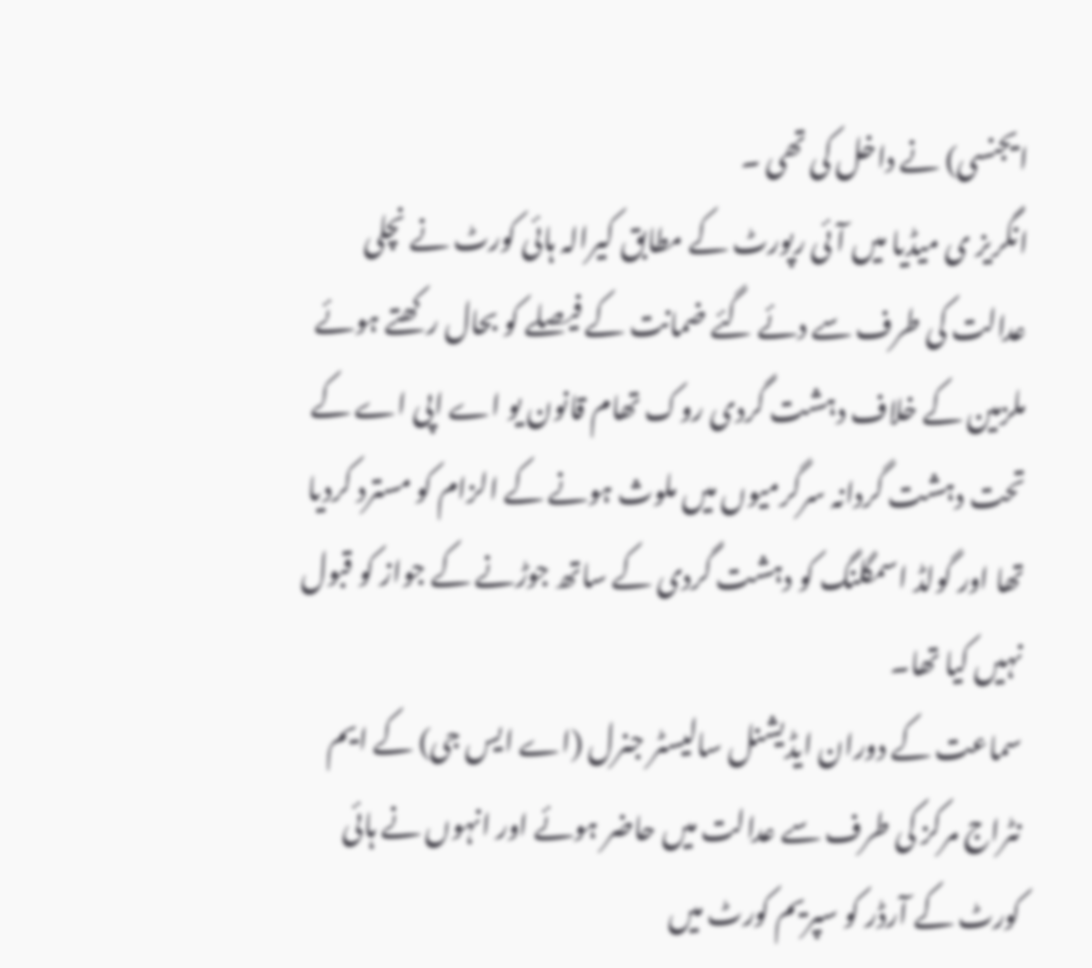ایجنسی) نے داخل کی تھی ۔
انگریز ی میڈیا میں آئی رپورٹ کے مطابق کیرالہ ہائی کورٹ نے نچلی عدالت کی طرف سے دئے گئے ضمانت کے فیصلے کو بحال رکھتے ہوئے ملزمین کے خلاف دہشت گردی روک تھام قانون یو اے اپی اے کے تحت دہشت گردانہ سرگرمیوں میں ملوث ہونے کے الزام کو مسترد کردیا تھا اور گولڈ اسمگلنگ کو دہشت گردی کے ساتھ جوڑنے کے جواز کو قبول نہیں کیا تھا۔
سماعت کے دوران ایڈیشنل سالیسٹر جنرل (اے ایس جی) کے ایم نٹراج مرکز کی طرف سے عدالت میں حاضر ہوئے اور انہوں نے ہائی کورٹ کے آرڈر کو سپریم کورٹ میں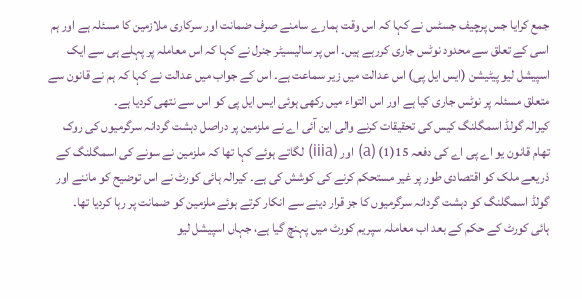جمع کرایا جس پرچیف جسٹس نے کہا کہ اس وقت ہمارے سامنے صرف ضمانت اور سرکاری ملازمین کا مسئلہ ہے اور ہم اسی کے تعلق سے محدود نوٹس جاری کررہے ہیں۔ اس پر سالیسیٹر جنرل نے کہا کہ اس معاملہ پر پہلے ہی سے ایک اسپیشل لیو پیٹیشن (ایس ایل پی) اس عدالت میں زیر سماعت ہے۔ اس کے جواب میں عدالت نے کہا کہ ہم نے قانون سے متعلق مسئلہ پر نوٹس جاری کیا ہے اور اس التواء میں رکھی ہوئی ایس ایل پی کو اس سے نتھی کردیا ہے۔
کیرالہ گولڈ اسمگلنگ کیس کی تحقیقات کرنے والی این آئی اے نے ملزمین پر دراصل دہشت گردانہ سرگرمیوں کی روک تھام قانون یو اے پی اے کی دفعہ 15(1) (a) اور (iiia) لگاتے ہوئے کہا تھا کہ ملزمین نے سونے کی اسمگلنگ کے ذریعے ملک کو اقتصادی طور پر غیر مستحکم کرنے کی کوشش کی ہے۔ کیرالہ ہائی کورٹ نے اس توضیح کو ماننے اور گولڈ اسمگلنگ کو دہشت گردانہ سرگرمیوں کا جز قرار دینے سے انکار کرتے ہوئے ملزمین کو ضمانت پر رہا کردیا تھا۔
ہائی کورٹ کے حکم کے بعد اب معاملہ سپریم کورٹ میں پہنچ گیا ہے، جہاں اسپیشل لیو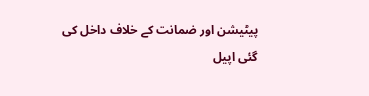پیٹیشن اور ضمانت کے خلاف داخل کی گئی اپیل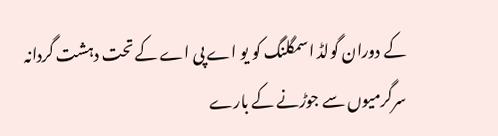کے دوران گولڈ اسمگلنگ کو یو اے پی اے کے تحت دہشت گردانہ سرگرمیوں سے جوڑنے کے بارے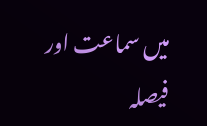میں سماعت اور فیصلہ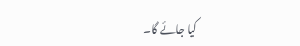کیا جائے گا۔